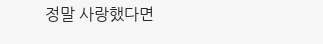정말 사랑했다면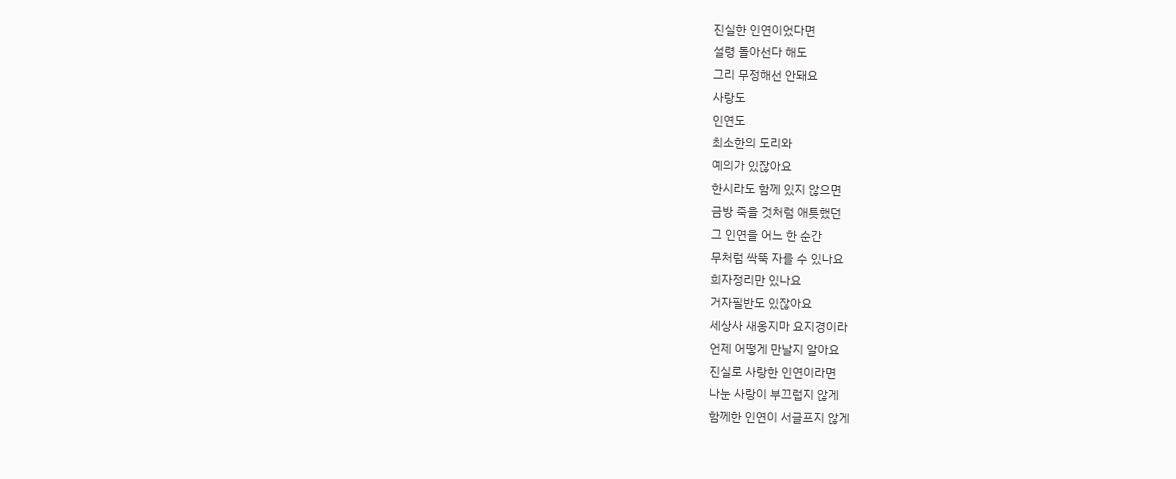진실한 인연이었다면
설령 돌아선다 해도
그리 무정해선 안돼요
사랑도
인연도
최소한의 도리와
예의가 있잖아요
한시라도 함께 있지 않으면
금방 죽을 것처럼 애틋했던
그 인연을 어느 한 순간
무처럼 싹뚝 자를 수 있나요
희자정리만 있나요
거자필반도 있잖아요
세상사 새옹지마 요지경이라
언제 어떻게 만날지 알아요
진실로 사랑한 인연이라면
나눈 사랑이 부끄럽지 않게
함께한 인연이 서글프지 않게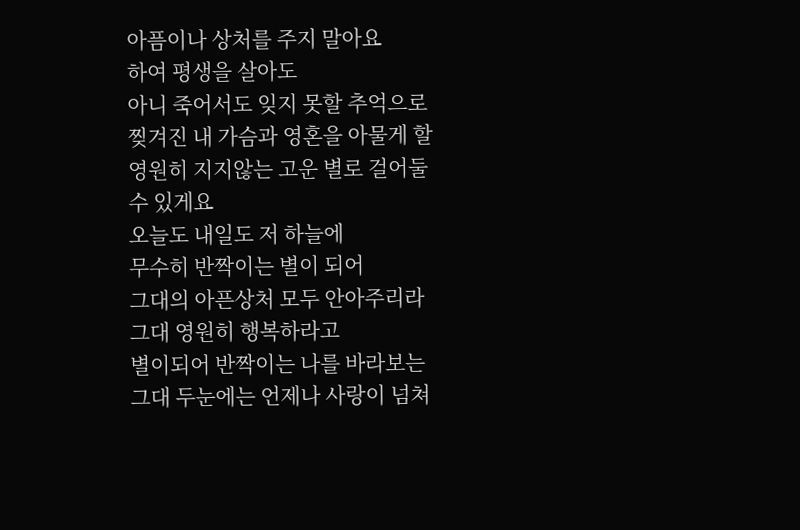아픔이나 상처를 주지 말아요
하여 평생을 살아도
아니 죽어서도 잊지 못할 추억으로
찢겨진 내 가슴과 영혼을 아물게 할
영원히 지지않는 고운 별로 걸어둘수 있게요
오늘도 내일도 저 하늘에
무수히 반짝이는 별이 되어
그대의 아픈상처 모두 안아주리라
그대 영원히 행복하라고
별이되어 반짝이는 나를 바라보는
그대 두눈에는 언제나 사랑이 넘쳐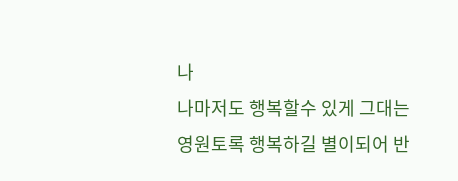나
나마저도 행복할수 있게 그대는
영원토록 행복하길 별이되어 반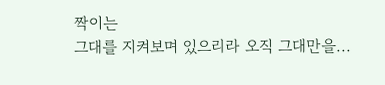짝이는
그대를 지켜보며 있으리라 오직 그대만을...